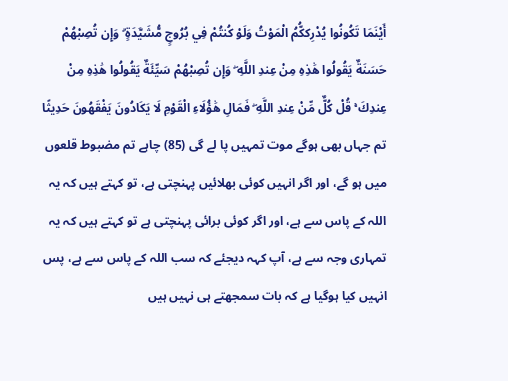أَيْنَمَا تَكُونُوا يُدْرِككُّمُ الْمَوْتُ وَلَوْ كُنتُمْ فِي بُرُوجٍ مُّشَيَّدَةٍ ۗ وَإِن تُصِبْهُمْ حَسَنَةٌ يَقُولُوا هَٰذِهِ مِنْ عِندِ اللَّهِ ۖ وَإِن تُصِبْهُمْ سَيِّئَةٌ يَقُولُوا هَٰذِهِ مِنْ عِندِكَ ۚ قُلْ كُلٌّ مِّنْ عِندِ اللَّهِ ۖ فَمَالِ هَٰؤُلَاءِ الْقَوْمِ لَا يَكَادُونَ يَفْقَهُونَ حَدِيثًا
تم جہاں بھی ہوگے موت تمہیں پا لے گی (85) چاہے تم مضبوط قلعوں میں ہو گے، اور اگر انہیں کوئی بھلائیں پہنچتی ہے، تو کہتے ہیں کہ یہ اللہ کے پاس سے ہے، اور اگر کوئی برائی پہنچتی ہے تو کہتے ہیں کہ یہ تمہاری وجہ سے ہے، آپ کہہ دیجئے کہ سب اللہ کے پاس سے ہے، پس انہیں کیا ہوگیا ہے کہ بات سمجھتے ہی نہیں ہیں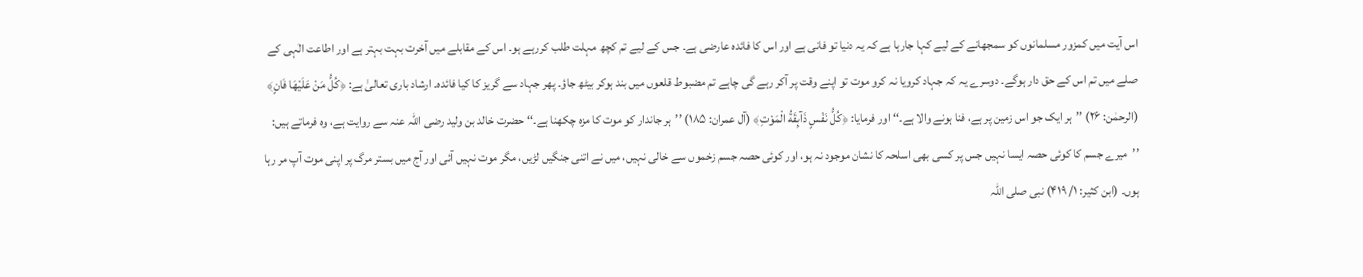اس آیت میں کمزور مسلمانوں کو سمجھانے کے لیے کہا جارہا ہے کہ یہ دنیا تو فانی ہے اور اس کا فائدہ عارضی ہے۔ جس کے لیے تم کچھ مہلت طلب کررہے ہو۔ اس کے مقابلے میں آخرت بہت بہتر ہے اور اطاعت الٰہی کے صلے میں تم اس کے حق دار ہوگے۔ دوسرے یہ کہ جہاد کرویا نہ کرو موت تو اپنے وقت پر آکر رہے گی چاہے تم مضبوط قلعوں میں بند ہوکر بیٹھ جاؤ۔ پھر جہاد سے گریز کا کیا فائدہ۔ ارشاد باری تعالیٰ ہے: ﴿كُلُّ مَنْ عَلَيْهَا فَانٍ﴾ (الرحمٰن: ۲۶) ’’ہر ایک جو اس زمین پر ہے، فنا ہونے والا ہے۔‘‘ اور فرمایا: ﴿كُلُّ نَفْسٍ ذَآىِٕقَةُ الْمَوْتِ﴾ (آل عمران: ۱۸۵) ’’ہر جاندار کو موت کا مزہ چکھنا ہے۔‘‘ حضرت خالد بن ولید رضی اللہ عنہ سے روایت ہے، وہ فرماتے ہیں: ’’میرے جسم کا کوئی حصہ ایسا نہیں جس پر کسی بھی اسلحہ کا نشان موجود نہ ہو، اور کوئی حصہ جسم زخموں سے خالی نہیں، میں نے اتنی جنگیں لڑیں، مگر موت نہیں آئی اور آج میں بستر مرگ پر اپنی موت آپ مر رہا ہوں۔ (ابن کثیر: ۱/ ۴۱۹) نبی صلی اللہ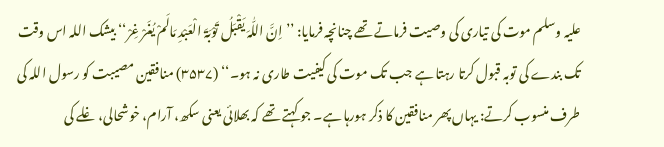علیہ وسلم موت کی تیاری کی وصیت فرماتے تھے چنانچہ فرمایا: ’’ اِنَّ اللّٰہَ یَقْبَلُ تَوْبَۃَ الْعَبْدِ مَالَمْ یُغَرْ غِرْ‘‘ بیشک اللہ اس وقت تک بندے کی توبہ قبول کرتا رہتا ہے جب تک موت کی کیفیت طاری نہ ہو۔‘‘ (۳۵۳۷) منافقین مصیبت کو رسول اللہ کی طرف منسوب کرتے: یہاں پھر منافقین کا ذکر ہورہا ہے۔ جو کہتے تھے کہ بھلائی یعنی سکھ، آرام، خوشحالی، غلے کی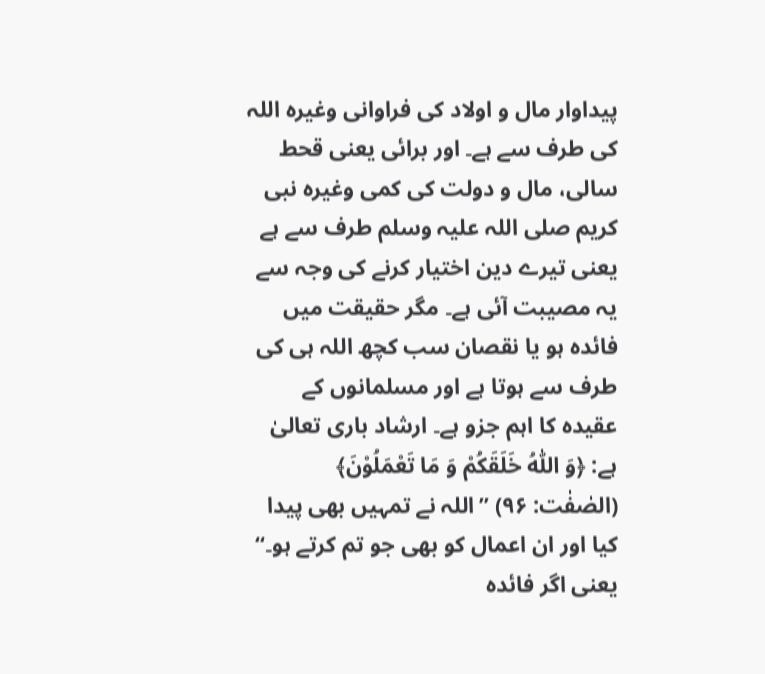پیداوار مال و اولاد کی فراوانی وغیرہ اللہ کی طرف سے ہے۔ اور برائی یعنی قحط سالی، مال و دولت کی کمی وغیرہ نبی کریم صلی اللہ علیہ وسلم طرف سے ہے یعنی تیرے دین اختیار کرنے کی وجہ سے یہ مصیبت آئی ہے۔ مگر حقیقت میں فائدہ ہو یا نقصان سب کچھ اللہ ہی کی طرف سے ہوتا ہے اور مسلمانوں کے عقیدہ کا اہم جزو ہے۔ ارشاد باری تعالیٰ ہے: ﴿وَ اللّٰهُ خَلَقَكُمْ وَ مَا تَعْمَلُوْنَ﴾ (الصٰفٰت: ۹۶) ’’اللہ نے تمہیں بھی پیدا کیا اور ان اعمال کو بھی جو تم کرتے ہو۔‘‘ یعنی اگر فائدہ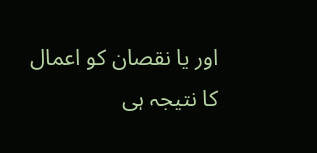اور یا نقصان کو اعمال کا نتیجہ ہی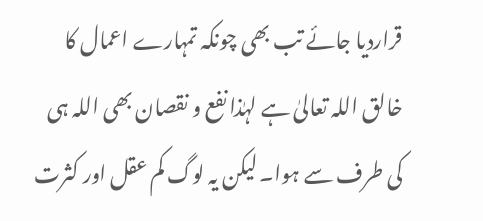قراردیا جائے تب بھی چونکہ تمہارے اعمال کا خالق اللہ تعالیٰ ہے لہٰذا نفع و نقصان بھی اللہ ہی کی طرف سے ہوا۔ لیکن یہ لوگ کم عقل اور کثرت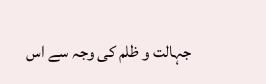جہالت و ظلم کی وجہ سے اس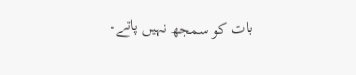بات کو سمجھ نہیں پاتے۔